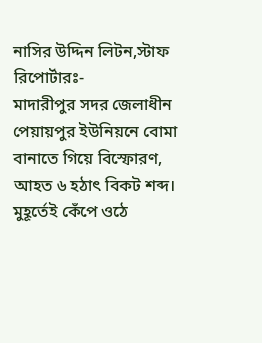নাসির উদ্দিন লিটন,স্টাফ রিপোর্টারঃ-
মাদারীপুর সদর জেলাধীন পেয়ায়পুর ইউনিয়নে বোমা বানাতে গিয়ে বিস্ফোরণ, আহত ৬ হঠাৎ বিকট শব্দ। মুহূর্তেই কেঁপে ওঠে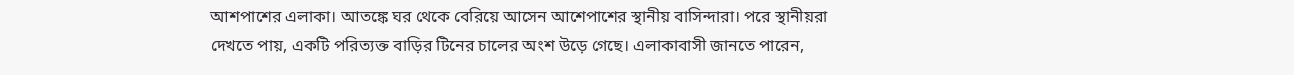আশপাশের এলাকা। আতঙ্কে ঘর থেকে বেরিয়ে আসেন আশেপাশের স্থানীয় বাসিন্দারা। পরে স্থানীয়রা দেখতে পায়, একটি পরিত্যক্ত বাড়ির টিনের চালের অংশ উড়ে গেছে। এলাকাবাসী জানতে পারেন,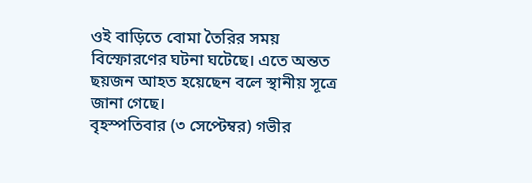ওই বাড়িতে বোমা তৈরির সময় বিস্ফোরণের ঘটনা ঘটেছে। এতে অন্তত ছয়জন আহত হয়েছেন বলে স্থানীয় সূত্রে জানা গেছে।
বৃহস্পতিবার (৩ সেপ্টেম্বর) গভীর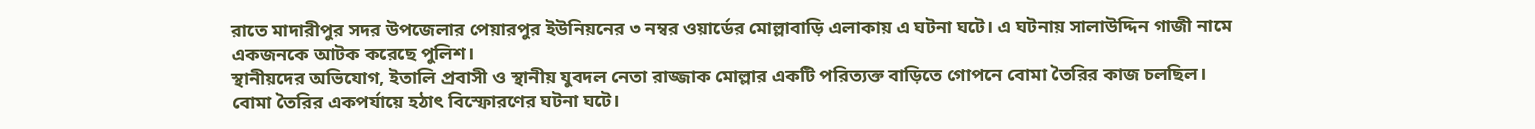রাতে মাদারীপুর সদর উপজেলার পেয়ারপুর ইউনিয়নের ৩ নম্বর ওয়ার্ডের মোল্লাবাড়ি এলাকায় এ ঘটনা ঘটে। এ ঘটনায় সালাউদ্দিন গাজী নামে একজনকে আটক করেছে পুলিশ।
স্থানীয়দের অভিযোগ, ইতালি প্রবাসী ও স্থানীয় যুবদল নেতা রাজ্জাক মোল্লার একটি পরিত্যক্ত বাড়িতে গোপনে বোমা তৈরির কাজ চলছিল। বোমা তৈরির একপর্যায়ে হঠাৎ বিস্ফোরণের ঘটনা ঘটে।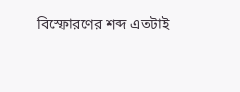বিস্ফোরণের শব্দ এতটাই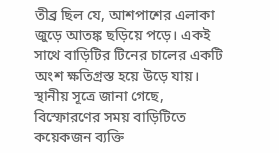তীব্র ছিল যে, আশপাশের এলাকা জুড়ে আতঙ্ক ছড়িয়ে পড়ে। একই সাথে বাড়িটির টিনের চালের একটি অংশ ক্ষতিগ্রস্ত হয়ে উড়ে যায়।
স্থানীয় সূত্রে জানা গেছে, বিস্ফোরণের সময় বাড়িটিতে কয়েকজন ব্যক্তি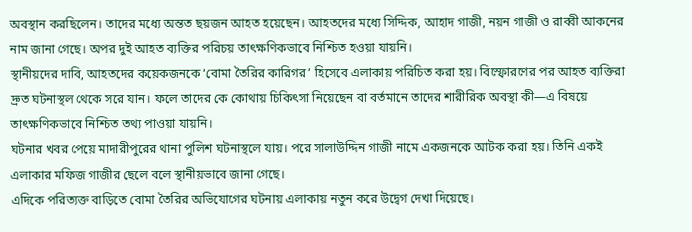অবস্থান করছিলেন। তাদের মধ্যে অন্তত ছয়জন আহত হয়েছেন। আহতদের মধ্যে সিদ্দিক, আহাদ গাজী, নয়ন গাজী ও রাব্বী আকনের নাম জানা গেছে। অপর দুই আহত ব্যক্তির পরিচয় তাৎক্ষণিকভাবে নিশ্চিত হওয়া যায়নি।
স্থানীয়দের দাবি, আহতদের কয়েকজনকে ‘বোমা তৈরির কারিগর’ হিসেবে এলাকায় পরিচিত করা হয়। বিস্ফোরণের পর আহত ব্যক্তিরা দ্রুত ঘটনাস্থল থেকে সরে যান। ফলে তাদের কে কোথায় চিকিৎসা নিয়েছেন বা বর্তমানে তাদের শারীরিক অবস্থা কী—এ বিষয়ে তাৎক্ষণিকভাবে নিশ্চিত তথ্য পাওয়া যায়নি।
ঘটনার খবর পেয়ে মাদারীপুরের থানা পুলিশ ঘটনাস্থলে যায়। পরে সালাউদ্দিন গাজী নামে একজনকে আটক করা হয়। তিনি একই এলাকার মফিজ গাজীর ছেলে বলে স্থানীয়ভাবে জানা গেছে।
এদিকে পরিত্যক্ত বাড়িতে বোমা তৈরির অভিযোগের ঘটনায় এলাকায় নতুন করে উদ্বেগ দেখা দিয়েছে।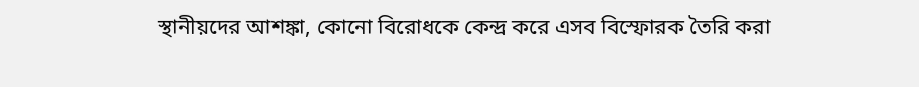স্থানীয়দের আশঙ্কা, কোনো বিরোধকে কেন্দ্র করে এসব বিস্ফোরক তৈরি করা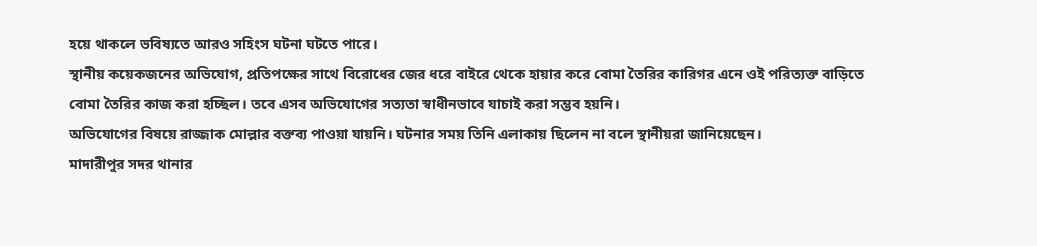হয়ে থাকলে ভবিষ্যতে আরও সহিংস ঘটনা ঘটতে পারে।
স্থানীয় কয়েকজনের অভিযোগ, প্রতিপক্ষের সাথে বিরোধের জের ধরে বাইরে থেকে হায়ার করে বোমা তৈরির কারিগর এনে ওই পরিত্যক্ত বাড়িতে বোমা তৈরির কাজ করা হচ্ছিল। তবে এসব অভিযোগের সত্যতা স্বাধীনভাবে যাচাই করা সম্ভব হয়নি।
অভিযোগের বিষয়ে রাজ্জাক মোল্লার বক্তব্য পাওয়া যায়নি। ঘটনার সময় তিনি এলাকায় ছিলেন না বলে স্থানীয়রা জানিয়েছেন।
মাদারীপুর সদর থানার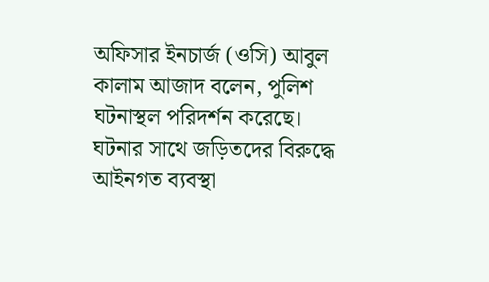অফিসার ইনচার্জ (ওসি) আবুল কালাম আজাদ বলেন, পুলিশ ঘটনাস্থল পরিদর্শন করেছে। ঘটনার সাথে জড়িতদের বিরুদ্ধে আইনগত ব্যবস্থা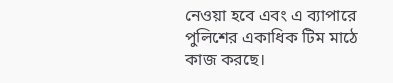নেওয়া হবে এবং এ ব্যাপারে পুলিশের একাধিক টিম মাঠে কাজ করছে।